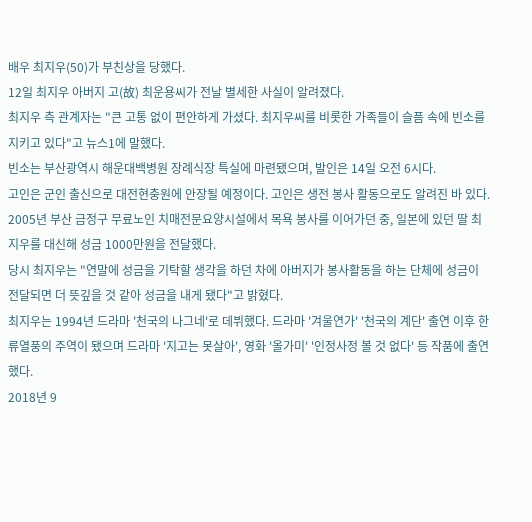배우 최지우(50)가 부친상을 당했다.
12일 최지우 아버지 고(故) 최운용씨가 전날 별세한 사실이 알려졌다.
최지우 측 관계자는 "큰 고통 없이 편안하게 가셨다. 최지우씨를 비롯한 가족들이 슬픔 속에 빈소를 지키고 있다"고 뉴스1에 말했다.
빈소는 부산광역시 해운대백병원 장례식장 특실에 마련됐으며, 발인은 14일 오전 6시다.
고인은 군인 출신으로 대전현충원에 안장될 예정이다. 고인은 생전 봉사 활동으로도 알려진 바 있다. 2005년 부산 금정구 무료노인 치매전문요양시설에서 목욕 봉사를 이어가던 중, 일본에 있던 딸 최지우를 대신해 성금 1000만원을 전달했다.
당시 최지우는 "연말에 성금을 기탁할 생각을 하던 차에 아버지가 봉사활동을 하는 단체에 성금이 전달되면 더 뜻깊을 것 같아 성금을 내게 됐다"고 밝혔다.
최지우는 1994년 드라마 '천국의 나그네'로 데뷔했다. 드라마 '겨울연가' '천국의 계단' 출연 이후 한류열풍의 주역이 됐으며 드라마 '지고는 못살아', 영화 '올가미' '인정사정 볼 것 없다' 등 작품에 출연했다.
2018년 9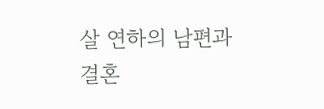살 연하의 남편과 결혼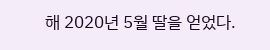해 2020년 5월 딸을 얻었다.